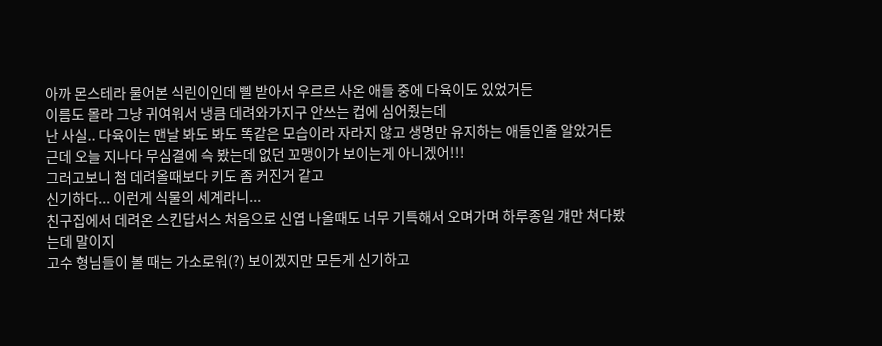아까 몬스테라 물어본 식린이인데 삘 받아서 우르르 사온 애들 중에 다육이도 있었거든
이름도 몰라 그냥 귀여워서 냉큼 데려와가지구 안쓰는 컵에 심어줬는데
난 사실.. 다육이는 맨날 봐도 봐도 똑같은 모습이라 자라지 않고 생명만 유지하는 애들인줄 알았거든
근데 오늘 지나다 무심결에 슥 봤는데 없던 꼬맹이가 보이는게 아니겠어!!!
그러고보니 첨 데려올때보다 키도 좀 커진거 같고
신기하다... 이런게 식물의 세계라니...
친구집에서 데려온 스킨답서스 처음으로 신엽 나올때도 너무 기특해서 오며가며 하루종일 걔만 쳐다봤는데 말이지
고수 형님들이 볼 때는 가소로워(?) 보이겠지만 모든게 신기하고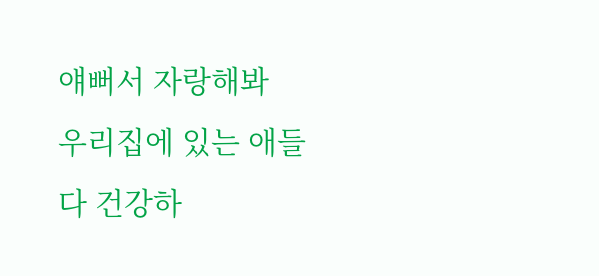얘뻐서 자랑해봐
우리집에 있는 애들 다 건강하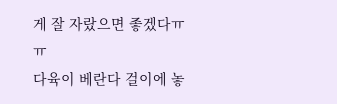게 잘 자랐으면 좋겠다ㅠㅠ
다육이 베란다 걸이에 놓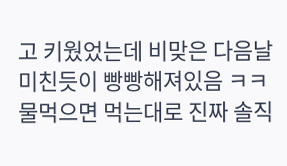고 키웠었는데 비맞은 다음날 미친듯이 빵빵해져있음 ㅋㅋ 물먹으면 먹는대로 진짜 솔직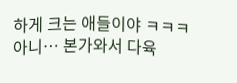하게 크는 애들이야 ㅋㅋㅋ
아니… 본가와서 다육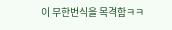이 무한번식을 목격함ㅋㅋ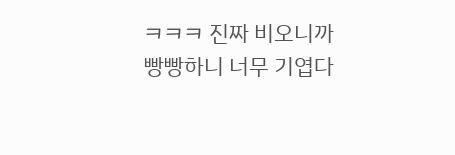ㅋㅋㅋ 진짜 비오니까 빵빵하니 너무 기엽다